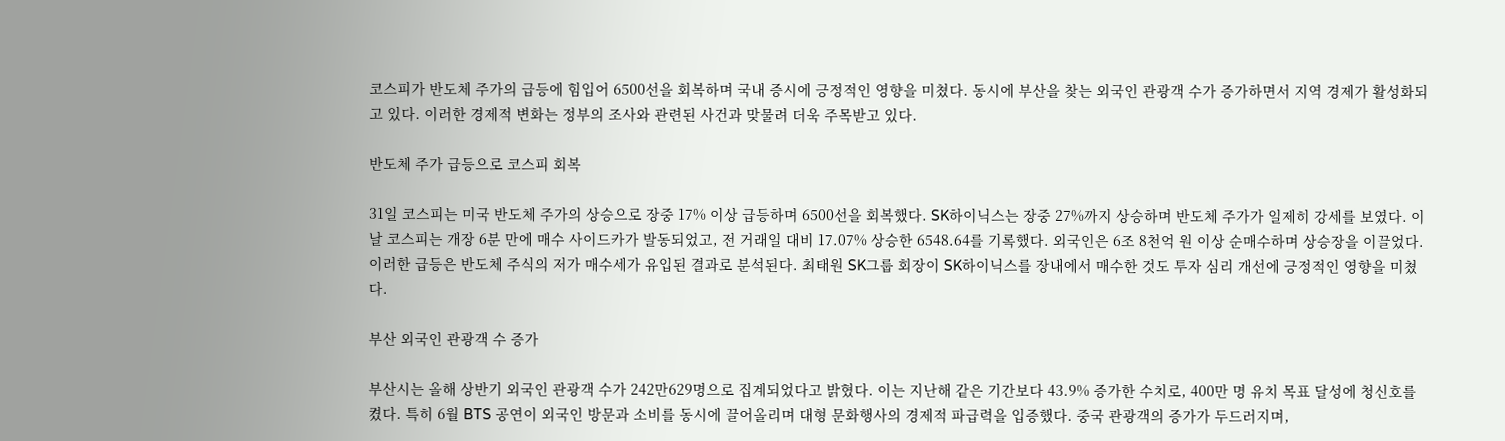코스피가 반도체 주가의 급등에 힘입어 6500선을 회복하며 국내 증시에 긍정적인 영향을 미쳤다. 동시에 부산을 찾는 외국인 관광객 수가 증가하면서 지역 경제가 활성화되고 있다. 이러한 경제적 변화는 정부의 조사와 관련된 사건과 맞물려 더욱 주목받고 있다.

반도체 주가 급등으로 코스피 회복

31일 코스피는 미국 반도체 주가의 상승으로 장중 17% 이상 급등하며 6500선을 회복했다. SK하이닉스는 장중 27%까지 상승하며 반도체 주가가 일제히 강세를 보였다. 이날 코스피는 개장 6분 만에 매수 사이드카가 발동되었고, 전 거래일 대비 17.07% 상승한 6548.64를 기록했다. 외국인은 6조 8천억 원 이상 순매수하며 상승장을 이끌었다. 이러한 급등은 반도체 주식의 저가 매수세가 유입된 결과로 분석된다. 최태원 SK그룹 회장이 SK하이닉스를 장내에서 매수한 것도 투자 심리 개선에 긍정적인 영향을 미쳤다.

부산 외국인 관광객 수 증가

부산시는 올해 상반기 외국인 관광객 수가 242만629명으로 집계되었다고 밝혔다. 이는 지난해 같은 기간보다 43.9% 증가한 수치로, 400만 명 유치 목표 달성에 청신호를 켰다. 특히 6월 BTS 공연이 외국인 방문과 소비를 동시에 끌어올리며 대형 문화행사의 경제적 파급력을 입증했다. 중국 관광객의 증가가 두드러지며,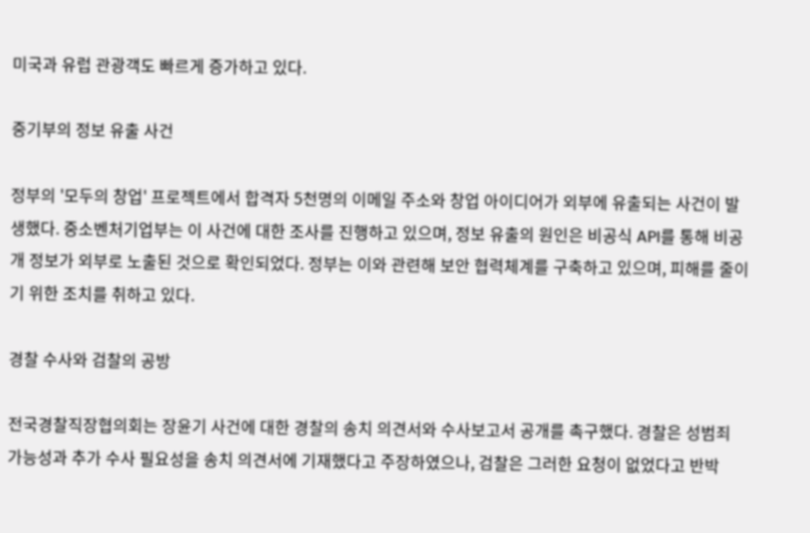미국과 유럽 관광객도 빠르게 증가하고 있다.

중기부의 정보 유출 사건

정부의 '모두의 창업' 프로젝트에서 합격자 5천명의 이메일 주소와 창업 아이디어가 외부에 유출되는 사건이 발생했다. 중소벤처기업부는 이 사건에 대한 조사를 진행하고 있으며, 정보 유출의 원인은 비공식 API를 통해 비공개 정보가 외부로 노출된 것으로 확인되었다. 정부는 이와 관련해 보안 협력체계를 구축하고 있으며, 피해를 줄이기 위한 조치를 취하고 있다.

경찰 수사와 검찰의 공방

전국경찰직장협의회는 장윤기 사건에 대한 경찰의 송치 의견서와 수사보고서 공개를 촉구했다. 경찰은 성범죄 가능성과 추가 수사 필요성을 송치 의견서에 기재했다고 주장하였으나, 검찰은 그러한 요청이 없었다고 반박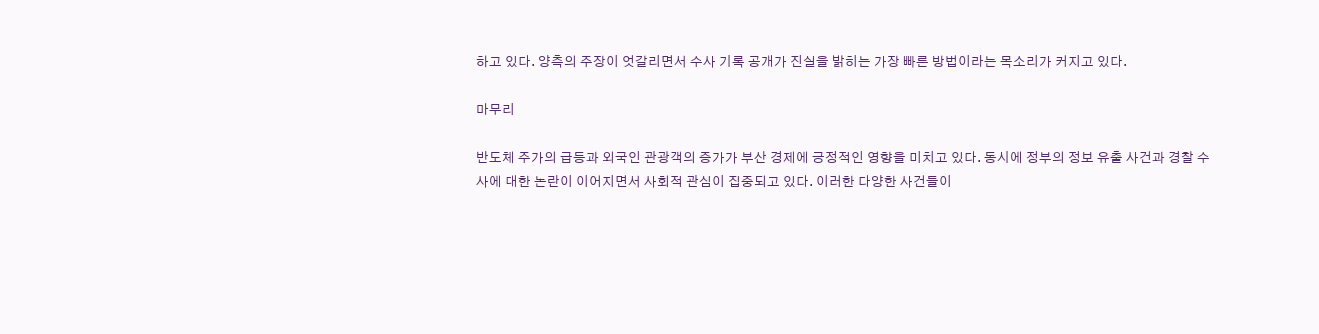하고 있다. 양측의 주장이 엇갈리면서 수사 기록 공개가 진실을 밝히는 가장 빠른 방법이라는 목소리가 커지고 있다.

마무리

반도체 주가의 급등과 외국인 관광객의 증가가 부산 경제에 긍정적인 영향을 미치고 있다. 동시에 정부의 정보 유출 사건과 경찰 수사에 대한 논란이 이어지면서 사회적 관심이 집중되고 있다. 이러한 다양한 사건들이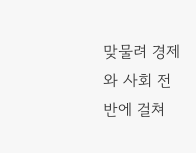맞물려 경제와 사회 전반에 걸쳐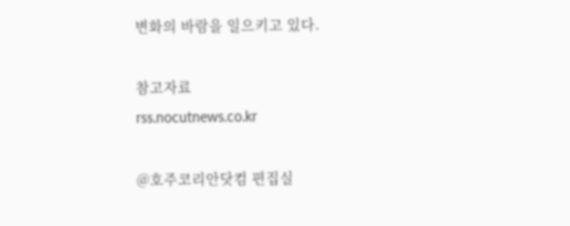변화의 바람을 일으키고 있다.

참고자료
rss.nocutnews.co.kr

@호주코리안닷컴 편집실